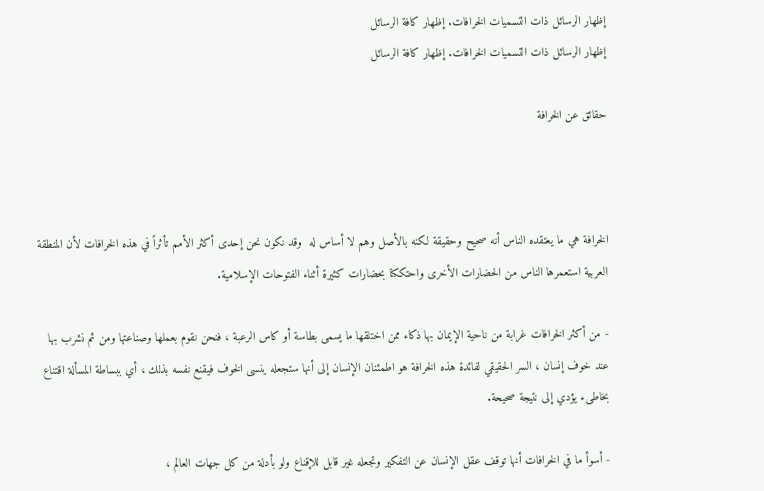إظهار الرسائل ذات التسميات الخرافات. إظهار كافة الرسائل
إظهار الرسائل ذات التسميات الخرافات. إظهار كافة الرسائل

حقائق عن الخرافة



الخرافة هي ما يعتقده الناس أنه صحيح وحقيقة لكنه بالأصل وهم لا أساس له  وقد نكون نحن إحدى أكثر الأمم تأثراً في هذه الخرافات لأن المنطقة العربية استعمرها الناس من الحضارات الأخرى واحتككنا بحضارات كثيرة أثناء الفتوحات الإسلامية.

- من أكثر الخرافات غرابة من ناحية الإيمان بها ذكاء ممن اختلقها ما يسمى بطاسة أو كاس الرعبة ، فنحن نقوم بعملها وصناعتها ومن ثم نشرب بها عند خوف إنسان ، السر الحقيقي لفائدة هذه الخرافة هو اطمئنان الإنسان إلى أنها ستجعله ينسى الخوف فيقنع نفسه بذلك ، أي ببساطة المسألة اقتناع بخاطىء يؤدي إلى نتيجة صحيحة.

- أسوأ ما في الخرافات أنها توقف عقل الإنسان عن التفكير وتجعله غير قابل للإقناع ولو بأدلة من كل جهات العالم ،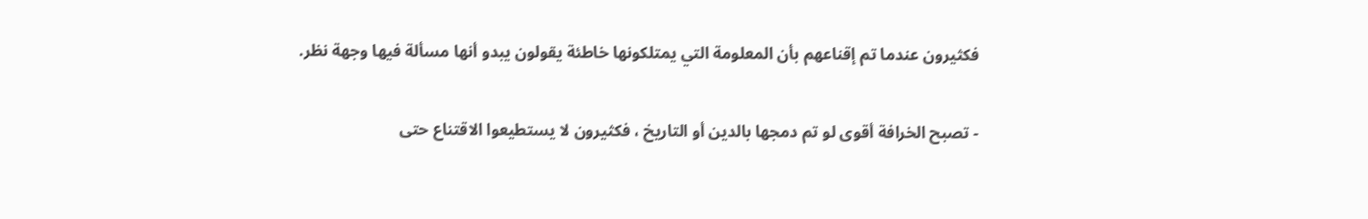فكثيرون عندما تم إقناعهم بأن المعلومة التي يمتلكونها خاطئة يقولون يبدو أنها مسألة فيها وجهة نظر.

- تصبح الخرافة أقوى لو تم دمجها بالدين أو التاريخ ، فكثيرون لا يستطيعوا الاقتناع حتى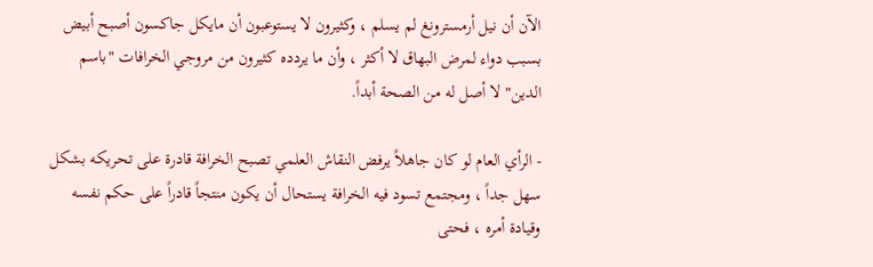الآن أن نيل أرمسترونغ لم يسلم ، وكثيرون لا يستوعبون أن مايكل جاكسون أصبح أبيض بسبب دواء لمرض البهاق لا أكثر ، وأن ما يردده كثيرون من مروجي الخرافات "باسم الدين" لا أصل له من الصحة أبداً.

- الرأي العام لو كان جاهلاً يرفض النقاش العلمي تصبح الخرافة قادرة على تحريكه بشكل سهل جداً ، ومجتمع تسود فيه الخرافة يستحال أن يكون منتجاً قادراً على حكم نفسه وقيادة أمره ، فحتى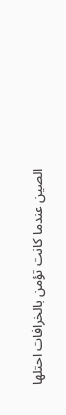الصين عندما كانت تؤمن بالخرافات احتلها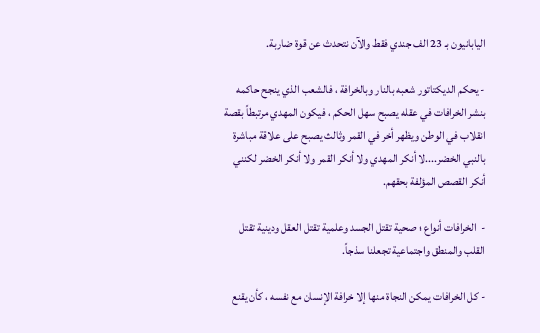اليابانيون بـ 23 الف جندي فقط والآن نتحدث عن قوة ضاربة.

- يحكم الديكتاتور شعبه بالنار وبالخرافة ، فالشعب الذي ينجح حاكمه بنشر الخرافات في عقله يصبح سهل الحكم ، فيكون المهدي مرتبطاً بقصة انقلاب في الوطن ويظهر أخر في القمر وثالث يصبح على علاقة مباشرة بالنبي الخضر....لا أنكر المهدي ولا أنكر القمر ولا أنكر الخضر لكنني أنكر القصص المؤلفة بحقهم.

-  الخرافات أنواع ؛ صحية تقتل الجسد وعلمية تقتل العقل ودينية تقتل القلب والمنطق واجتماعية تجعلنا سذجاً.

- كل الخرافات يمكن النجاة منها إلا خرافة الإنسان مع نفسه ، كأن يقنع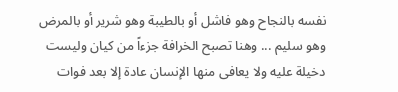نفسه بالنجاح وهو فاشل أو بالطيبة وهو شرير أو بالمرض وهو سليم ... وهنا تصبح الخرافة جزءاً من كيان وليست دخيلة عليه ولا يعافى منها الإنسان عادة إلا بعد فوات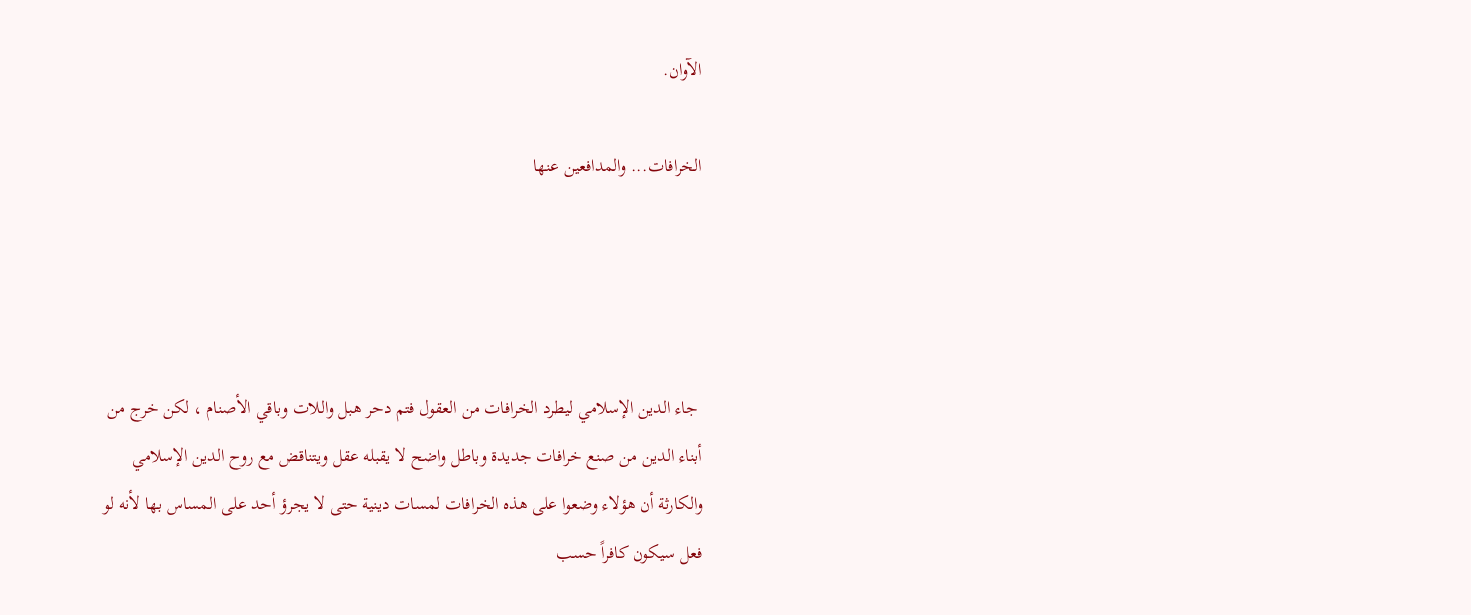الآوان.

الخرافات... والمدافعين عنها




 جاء الدين الإسلامي ليطرد الخرافات من العقول فتم دحر هبل واللات وباقي الأصنام ، لكن خرج من أبناء الدين من صنع خرافات جديدة وباطل واضح لا يقبله عقل ويتناقض مع روح الدين الإسلامي والكارثة أن هؤلاء وضعوا على هذه الخرافات لمسات دينية حتى لا يجرؤ أحد على المساس بها لأنه لو فعل سيكون كافراً حسب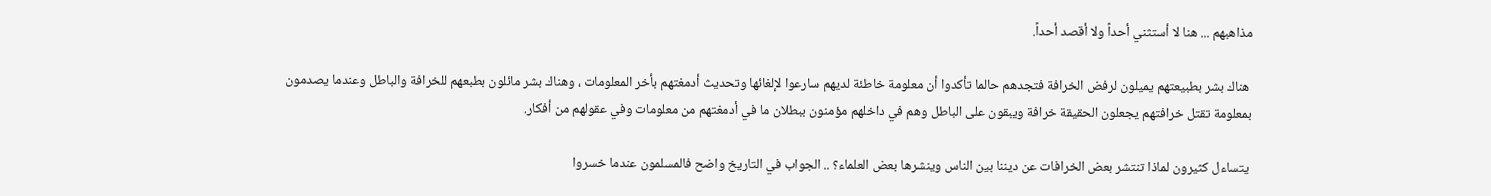مذاهبهم ... هنا لا أستثني أحداً ولا أقصد أحداً.

 هناك بشر بطبيعتهم يميلون لرفض الخرافة فتجدهم حالما تأكدوا أن معلومة خاطئة لديهم سارعوا لإلغائها وتحديث أدمغتهم بأخر المعلومات ، وهناك بشر مائلون بطبعهم للخرافة والباطل وعندما يصدمون بمعلومة تقتل خرافتهم يجعلون الحقيقة خرافة ويبقون على الباطل وهم في داخلهم مؤمنون ببطلان ما في أدمغتهم من معلومات وفي عقولهم من أفكار.

 يتساءل كثيرون لماذا تنتشر بعض الخرافات عن ديننا بين الناس وينشرها بعض العلماء؟ .. الجواب في التاريخ واضح فالمسلمون عندما خسروا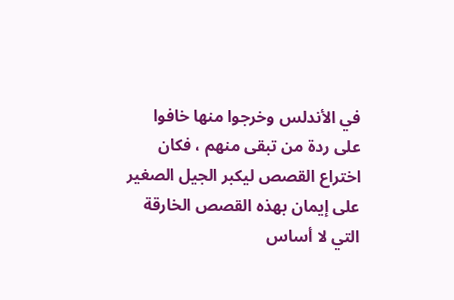في الأندلس وخرجوا منها خافوا على ردة من تبقى منهم ، فكان اختراع القصص ليكبر الجيل الصغير على إيمان بهذه القصص الخارقة التي لا أساس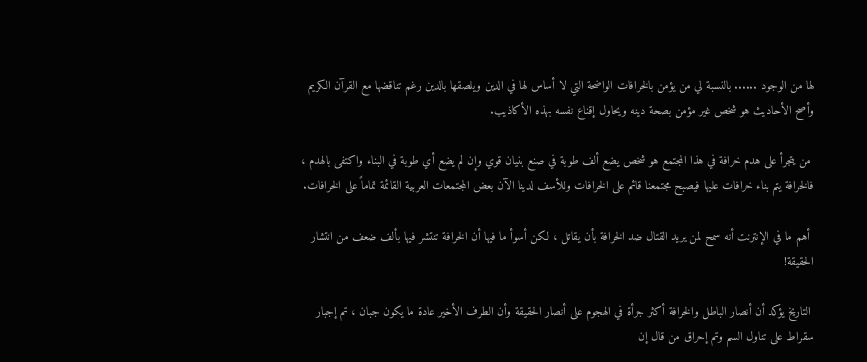لها من الوجود ...... بالنسبة لي من يؤمن بالخرافات الواضحة التي لا أساس لها في الدين ويلصقها بالدين رغم تناقضها مع القرآن الكريم وأصح الأحاديث هو شخص غير مؤمن بصحة دينه ويحاول إقناع نفسه بهذه الأكاذيب.

 من يتجرأ على هدم خرافة في هذا المجتمع هو شخص يضع ألف طوبة في صنع بنيان قوي وإن لم يضع أي طوبة في البناء واكتفى بالهدم ، فالخرافة يتم بناء خرافات عليها فيصبح مجتمعنا قائم على الخرافات وللأسف لدينا الآن بعض المجتمعات العربية القائمة تماماً على الخرافات.

 أهم ما في الإنترنت أنه سمح لمن يريد القتال ضد الخرافة بأن يقاتل ، لكن أسوأ ما فيها أن الخرافة تنتشر فيها بألف ضعف من انتشار الحقيقة!

 التاريخ يؤكد أن أنصار الباطل والخرافة أكثر جرأة في الهجوم على أنصار الحقيقة وأن الطرف الأخير عادة ما يكون جبان ، تم إجبار سقراط على تناول السم وتم إحراق من قال إن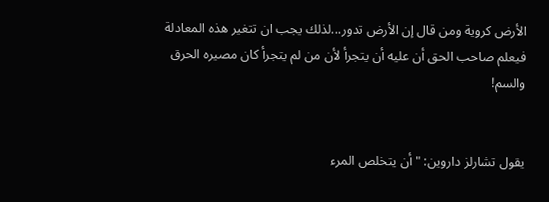الأرض كروية ومن قال إن الأرض تدور...لذلك يجب ان تتغير هذه المعادلة فيعلم صاحب الحق أن عليه أن يتجرأ لأن من لم يتجرأ كان مصيره الحرق والسم!


يقول تشارلز داروين: " أن يتخلص المرء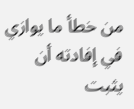من خطأ ما يوازي في إفادته أن يثبت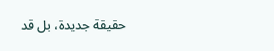حقيقة جديدة، بل قد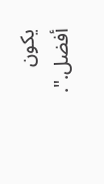يكون أفضل.".